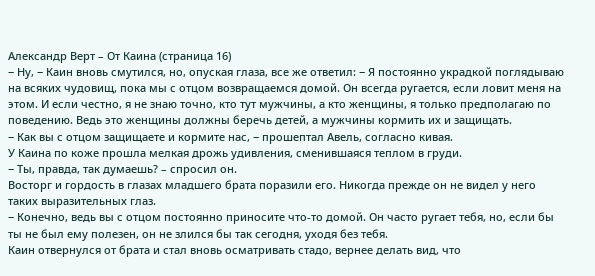Александр Верт – От Каина (страница 16)
− Ну, − Каин вновь смутился, но, опуская глаза, все же ответил: − Я постоянно украдкой поглядываю на всяких чудовищ, пока мы с отцом возвращаемся домой. Он всегда ругается, если ловит меня на этом. И если честно, я не знаю точно, кто тут мужчины, а кто женщины, я только предполагаю по поведению. Ведь это женщины должны беречь детей, а мужчины кормить их и защищать.
− Как вы с отцом защищаете и кормите нас, − прошептал Авель, согласно кивая.
У Каина по коже прошла мелкая дрожь удивления, сменившаяся теплом в груди.
− Ты, правда, так думаешь? – спросил он.
Восторг и гордость в глазах младшего брата поразили его. Никогда прежде он не видел у него таких выразительных глаз.
− Конечно, ведь вы с отцом постоянно приносите что-то домой. Он часто ругает тебя, но, если бы ты не был ему полезен, он не злился бы так сегодня, уходя без тебя.
Каин отвернулся от брата и стал вновь осматривать стадо, вернее делать вид, что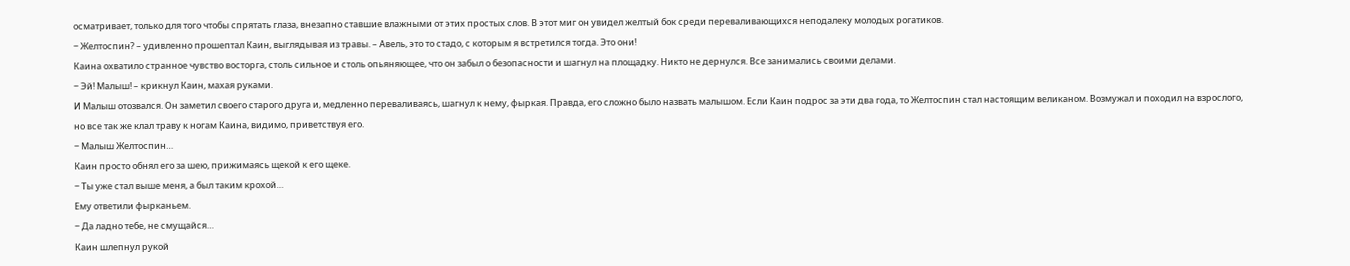осматривает, только для того чтобы спрятать глаза, внезапно ставшие влажными от этих простых слов. В этот миг он увидел желтый бок среди переваливающихся неподалеку молодых рогатиков.
− Желтоспин? – удивленно прошептал Каин, выглядывая из травы. – Авель, это то стадо, с которым я встретился тогда. Это они!
Каина охватило странное чувство восторга, столь сильное и столь опьяняющее, что он забыл о безопасности и шагнул на площадку. Никто не дернулся. Все занимались своими делами.
− Эй! Малыш! – крикнул Каин, махая руками.
И Малыш отозвался. Он заметил своего старого друга и, медленно переваливаясь, шагнул к нему, фыркая. Правда, его сложно было назвать малышом. Если Каин подрос за эти два года, то Желтоспин стал настоящим великаном. Возмужал и походил на взрослого, но все так же клал траву к ногам Каина, видимо, приветствуя его.
− Малыш Желтоспин…
Каин просто обнял его за шею, прижимаясь щекой к его щеке.
− Ты уже стал выше меня, а был таким крохой…
Ему ответили фырканьем.
− Да ладно тебе, не смущайся…
Каин шлепнул рукой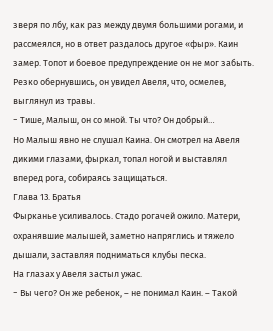зверя по лбу, как раз между двумя большими рогами, и рассмеялся, но в ответ раздалось другое «фыр». Каин замер. Топот и боевое предупреждение он не мог забыть. Резко обернувшись, он увидел Авеля, что, осмелев, выглянул из травы.
− Тише, Малыш, он со мной. Ты что? Он добрый…
Но Малыш явно не слушал Каина. Он смотрел на Авеля дикими глазами, фыркал, топал ногой и выставлял вперед рога, собираясь защищаться.
Глава 13. Братья
Фырканье усиливалось. Стадо рогачей ожило. Матери, охранявшие малышей, заметно напряглись и тяжело дышали, заставляя подниматься клубы песка.
На глазах у Авеля застыл ужас.
− Вы чего? Он же ребенок, – не понимал Каин. – Такой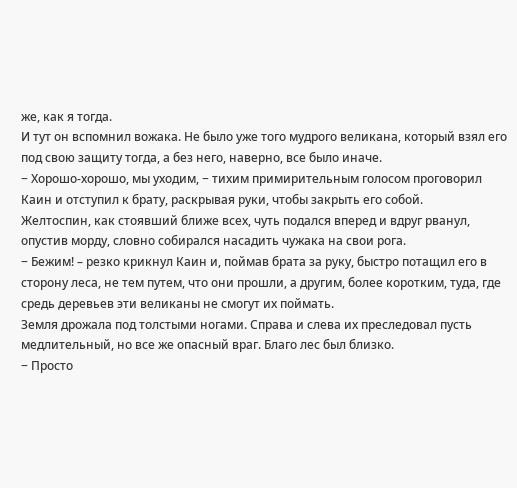же, как я тогда.
И тут он вспомнил вожака. Не было уже того мудрого великана, который взял его под свою защиту тогда, а без него, наверно, все было иначе.
− Хорошо-хорошо, мы уходим, − тихим примирительным голосом проговорил Каин и отступил к брату, раскрывая руки, чтобы закрыть его собой.
Желтоспин, как стоявший ближе всех, чуть подался вперед и вдруг рванул, опустив морду, словно собирался насадить чужака на свои рога.
− Бежим! – резко крикнул Каин и, поймав брата за руку, быстро потащил его в сторону леса, не тем путем, что они прошли, а другим, более коротким, туда, где средь деревьев эти великаны не смогут их поймать.
Земля дрожала под толстыми ногами. Справа и слева их преследовал пусть медлительный, но все же опасный враг. Благо лес был близко.
− Просто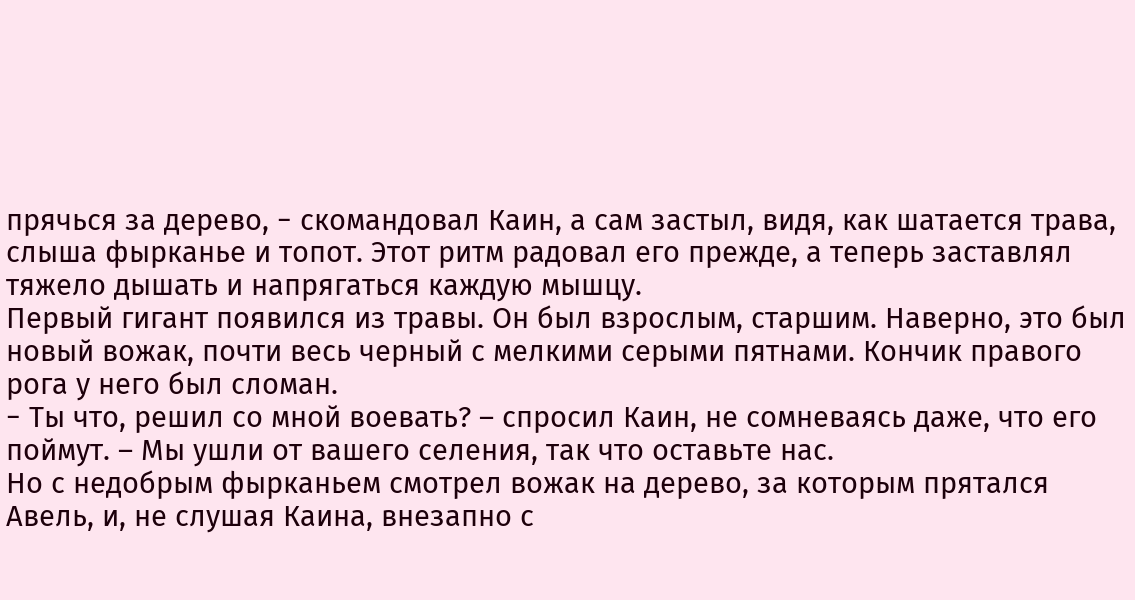прячься за дерево, − скомандовал Каин, а сам застыл, видя, как шатается трава, слыша фырканье и топот. Этот ритм радовал его прежде, а теперь заставлял тяжело дышать и напрягаться каждую мышцу.
Первый гигант появился из травы. Он был взрослым, старшим. Наверно, это был новый вожак, почти весь черный с мелкими серыми пятнами. Кончик правого рога у него был сломан.
− Ты что, решил со мной воевать? – спросил Каин, не сомневаясь даже, что его поймут. – Мы ушли от вашего селения, так что оставьте нас.
Но с недобрым фырканьем смотрел вожак на дерево, за которым прятался Авель, и, не слушая Каина, внезапно с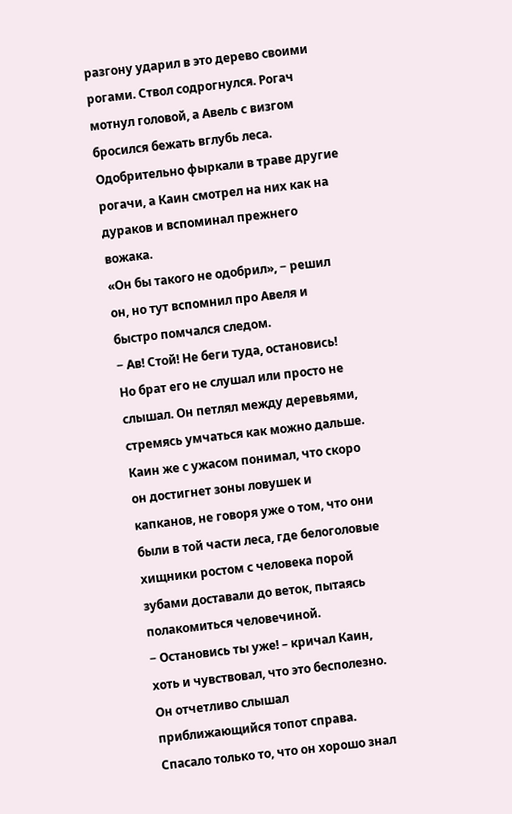разгону ударил в это дерево своими рогами. Ствол содрогнулся. Рогач мотнул головой, а Авель с визгом бросился бежать вглубь леса.
Одобрительно фыркали в траве другие рогачи, а Каин смотрел на них как на дураков и вспоминал прежнего вожака.
«Он бы такого не одобрил», − решил он, но тут вспомнил про Авеля и быстро помчался следом.
− Ав! Стой! Не беги туда, остановись!
Но брат его не слушал или просто не слышал. Он петлял между деревьями, стремясь умчаться как можно дальше. Каин же с ужасом понимал, что скоро он достигнет зоны ловушек и капканов, не говоря уже о том, что они были в той части леса, где белоголовые хищники ростом с человека порой зубами доставали до веток, пытаясь полакомиться человечиной.
− Остановись ты уже! – кричал Каин, хоть и чувствовал, что это бесполезно.
Он отчетливо слышал приближающийся топот справа. Спасало только то, что он хорошо знал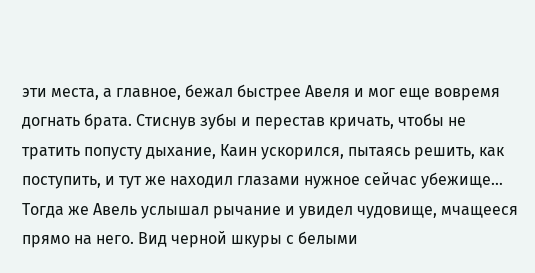эти места, а главное, бежал быстрее Авеля и мог еще вовремя догнать брата. Стиснув зубы и перестав кричать, чтобы не тратить попусту дыхание, Каин ускорился, пытаясь решить, как поступить, и тут же находил глазами нужное сейчас убежище…
Тогда же Авель услышал рычание и увидел чудовище, мчащееся прямо на него. Вид черной шкуры с белыми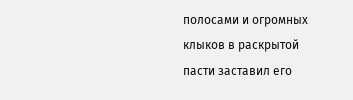полосами и огромных клыков в раскрытой пасти заставил его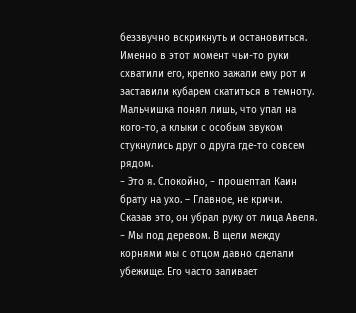беззвучно вскрикнуть и остановиться. Именно в этот момент чьи-то руки схватили его, крепко зажали ему рот и заставили кубарем скатиться в темноту. Мальчишка понял лишь, что упал на кого-то, а клыки с особым звуком стукнулись друг о друга где-то совсем рядом.
− Это я. Спокойно, − прошептал Каин брату на ухо. – Главное, не кричи.
Сказав это, он убрал руку от лица Авеля.
− Мы под деревом. В щели между корнями мы с отцом давно сделали убежище. Его часто заливает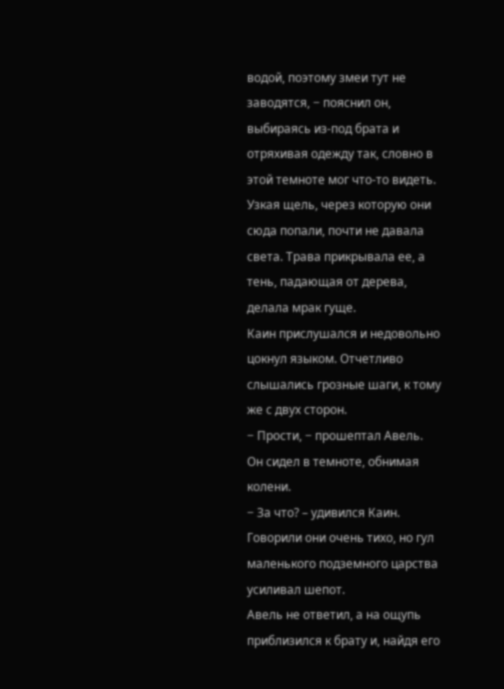водой, поэтому змеи тут не заводятся, − пояснил он, выбираясь из-под брата и отряхивая одежду так, словно в этой темноте мог что-то видеть.
Узкая щель, через которую они сюда попали, почти не давала света. Трава прикрывала ее, а тень, падающая от дерева, делала мрак гуще.
Каин прислушался и недовольно цокнул языком. Отчетливо слышались грозные шаги, к тому же с двух сторон.
− Прости, − прошептал Авель.
Он сидел в темноте, обнимая колени.
− За что? – удивился Каин.
Говорили они очень тихо, но гул маленького подземного царства усиливал шепот.
Авель не ответил, а на ощупь приблизился к брату и, найдя его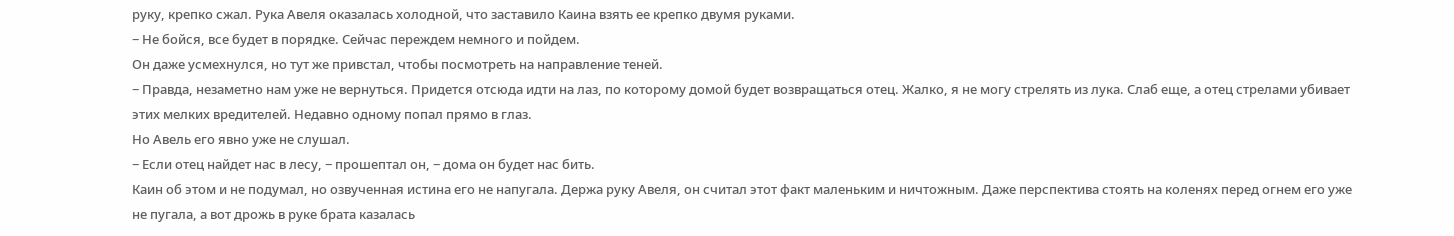руку, крепко сжал. Рука Авеля оказалась холодной, что заставило Каина взять ее крепко двумя руками.
− Не бойся, все будет в порядке. Сейчас переждем немного и пойдем.
Он даже усмехнулся, но тут же привстал, чтобы посмотреть на направление теней.
− Правда, незаметно нам уже не вернуться. Придется отсюда идти на лаз, по которому домой будет возвращаться отец. Жалко, я не могу стрелять из лука. Слаб еще, а отец стрелами убивает этих мелких вредителей. Недавно одному попал прямо в глаз.
Но Авель его явно уже не слушал.
− Если отец найдет нас в лесу, − прошептал он, − дома он будет нас бить.
Каин об этом и не подумал, но озвученная истина его не напугала. Держа руку Авеля, он считал этот факт маленьким и ничтожным. Даже перспектива стоять на коленях перед огнем его уже не пугала, а вот дрожь в руке брата казалась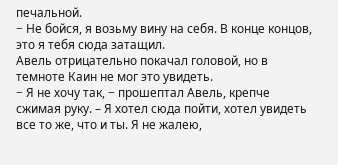печальной.
− Не бойся, я возьму вину на себя. В конце концов, это я тебя сюда затащил.
Авель отрицательно покачал головой, но в темноте Каин не мог это увидеть.
− Я не хочу так, − прошептал Авель, крепче сжимая руку. – Я хотел сюда пойти, хотел увидеть все то же, что и ты. Я не жалею,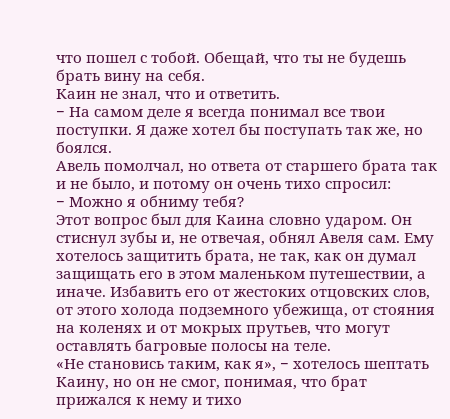что пошел с тобой. Обещай, что ты не будешь брать вину на себя.
Каин не знал, что и ответить.
− На самом деле я всегда понимал все твои поступки. Я даже хотел бы поступать так же, но боялся.
Авель помолчал, но ответа от старшего брата так и не было, и потому он очень тихо спросил:
− Можно я обниму тебя?
Этот вопрос был для Каина словно ударом. Он стиснул зубы и, не отвечая, обнял Авеля сам. Ему хотелось защитить брата, не так, как он думал защищать его в этом маленьком путешествии, а иначе. Избавить его от жестоких отцовских слов, от этого холода подземного убежища, от стояния на коленях и от мокрых прутьев, что могут оставлять багровые полосы на теле.
«Не становись таким, как я», − хотелось шептать Каину, но он не смог, понимая, что брат прижался к нему и тихо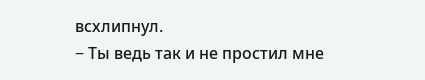всхлипнул.
− Ты ведь так и не простил мне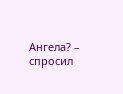Ангела? – спросил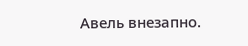Авель внезапно.